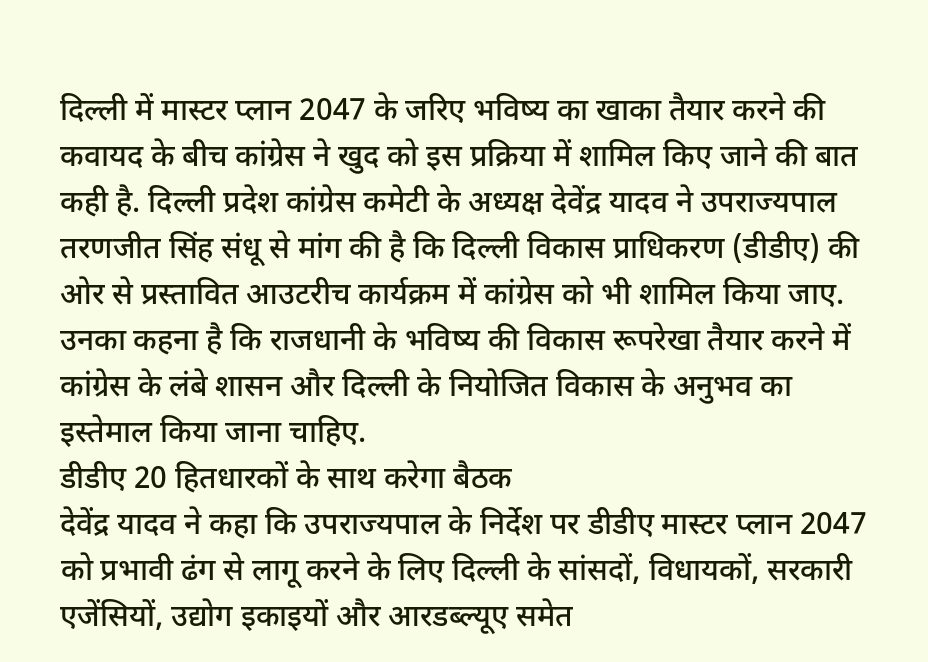दिल्ली में मास्टर प्लान 2047 के जरिए भविष्य का खाका तैयार करने की कवायद के बीच कांग्रेस ने खुद को इस प्रक्रिया में शामिल किए जाने की बात कही है. दिल्ली प्रदेश कांग्रेस कमेटी के अध्यक्ष देवेंद्र यादव ने उपराज्यपाल तरणजीत सिंह संधू से मांग की है कि दिल्ली विकास प्राधिकरण (डीडीए) की ओर से प्रस्तावित आउटरीच कार्यक्रम में कांग्रेस को भी शामिल किया जाए. उनका कहना है कि राजधानी के भविष्य की विकास रूपरेखा तैयार करने में कांग्रेस के लंबे शासन और दिल्ली के नियोजित विकास के अनुभव का इस्तेमाल किया जाना चाहिए.
डीडीए 20 हितधारकों के साथ करेगा बैठक
देवेंद्र यादव ने कहा कि उपराज्यपाल के निर्देश पर डीडीए मास्टर प्लान 2047 को प्रभावी ढंग से लागू करने के लिए दिल्ली के सांसदों, विधायकों, सरकारी एजेंसियों, उद्योग इकाइयों और आरडब्ल्यूए समेत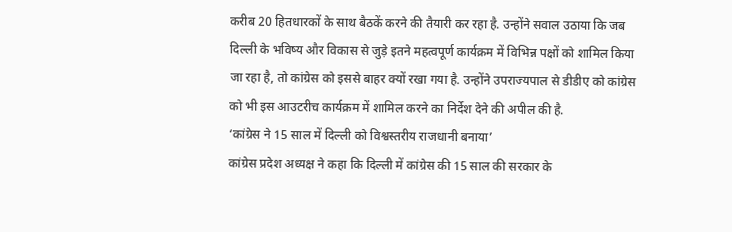करीब 20 हितधारकों के साथ बैठकें करने की तैयारी कर रहा है. उन्होंने सवाल उठाया कि जब दिल्ली के भविष्य और विकास से जुड़े इतने महत्वपूर्ण कार्यक्रम में विभिन्न पक्षों को शामिल किया जा रहा है, तो कांग्रेस को इससे बाहर क्यों रखा गया है. उन्होंने उपराज्यपाल से डीडीए को कांग्रेस को भी इस आउटरीच कार्यक्रम में शामिल करने का निर्देश देने की अपील की है.
‘कांग्रेस ने 15 साल में दिल्ली को विश्वस्तरीय राजधानी बनाया’
कांग्रेस प्रदेश अध्यक्ष ने कहा कि दिल्ली में कांग्रेस की 15 साल की सरकार के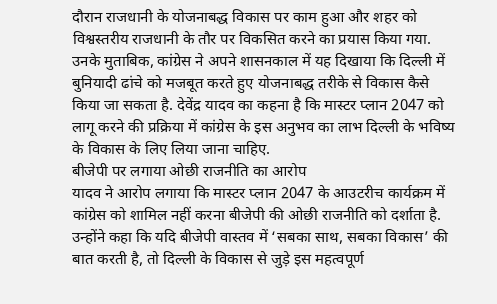दौरान राजधानी के योजनाबद्ध विकास पर काम हुआ और शहर को विश्वस्तरीय राजधानी के तौर पर विकसित करने का प्रयास किया गया. उनके मुताबिक, कांग्रेस ने अपने शासनकाल में यह दिखाया कि दिल्ली में बुनियादी ढांचे को मजबूत करते हुए योजनाबद्ध तरीके से विकास कैसे किया जा सकता है. देवेंद्र यादव का कहना है कि मास्टर प्लान 2047 को लागू करने की प्रक्रिया में कांग्रेस के इस अनुभव का लाभ दिल्ली के भविष्य के विकास के लिए लिया जाना चाहिए.
बीजेपी पर लगाया ओछी राजनीति का आरोप
यादव ने आरोप लगाया कि मास्टर प्लान 2047 के आउटरीच कार्यक्रम में कांग्रेस को शामिल नहीं करना बीजेपी की ओछी राजनीति को दर्शाता है. उन्होंने कहा कि यदि बीजेपी वास्तव में ‘सबका साथ, सबका विकास’ की बात करती है, तो दिल्ली के विकास से जुड़े इस महत्वपूर्ण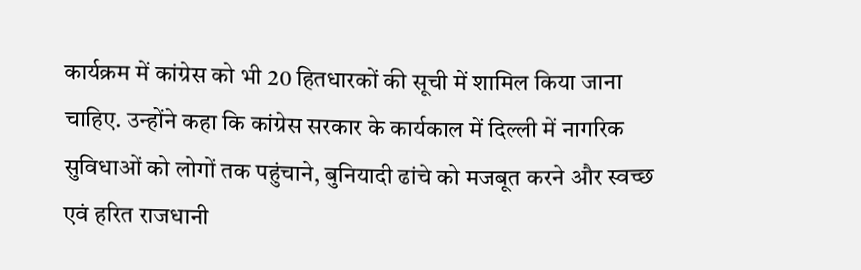कार्यक्रम में कांग्रेस को भी 20 हितधारकों की सूची में शामिल किया जाना चाहिए. उन्होंने कहा कि कांग्रेस सरकार के कार्यकाल में दिल्ली में नागरिक सुविधाओं को लोगों तक पहुंचाने, बुनियादी ढांचे को मजबूत करने और स्वच्छ एवं हरित राजधानी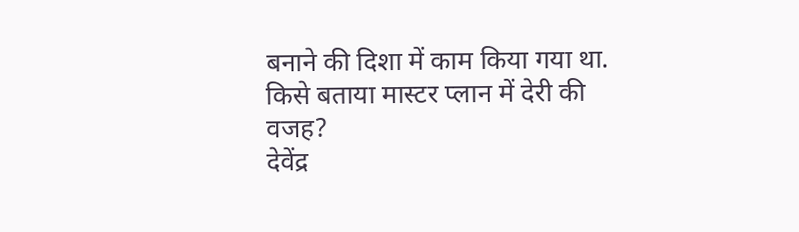बनाने की दिशा में काम किया गया था.
किसे बताया मास्टर प्लान में देरी की वजह?
देवेंद्र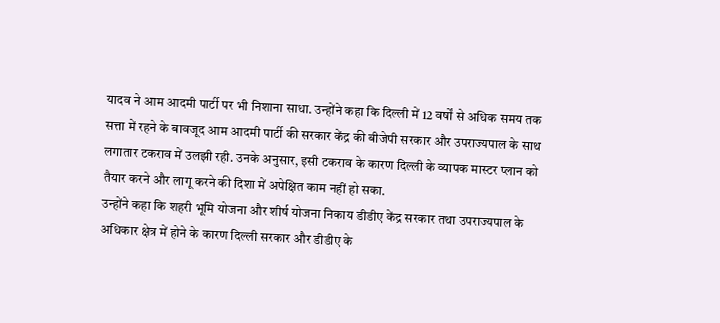यादव ने आम आदमी पार्टी पर भी निशाना साधा. उन्होंने कहा कि दिल्ली में 12 वर्षों से अधिक समय तक सत्ता में रहने के बावजूद आम आदमी पार्टी की सरकार केंद्र की बीजेपी सरकार और उपराज्यपाल के साथ लगातार टकराव में उलझी रही. उनके अनुसार, इसी टकराव के कारण दिल्ली के व्यापक मास्टर प्लान को तैयार करने और लागू करने की दिशा में अपेक्षित काम नहीं हो सका.
उन्होंने कहा कि शहरी भूमि योजना और शीर्ष योजना निकाय डीडीए केंद्र सरकार तथा उपराज्यपाल के अधिकार क्षेत्र में होने के कारण दिल्ली सरकार और डीडीए के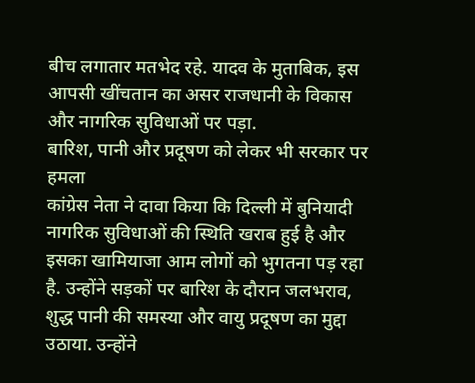बीच लगातार मतभेद रहे. यादव के मुताबिक, इस आपसी खींचतान का असर राजधानी के विकास और नागरिक सुविधाओं पर पड़ा.
बारिश, पानी और प्रदूषण को लेकर भी सरकार पर हमला
कांग्रेस नेता ने दावा किया कि दिल्ली में बुनियादी नागरिक सुविधाओं की स्थिति खराब हुई है और इसका खामियाजा आम लोगों को भुगतना पड़ रहा है. उन्होंने सड़कों पर बारिश के दौरान जलभराव, शुद्ध पानी की समस्या और वायु प्रदूषण का मुद्दा उठाया. उन्होंने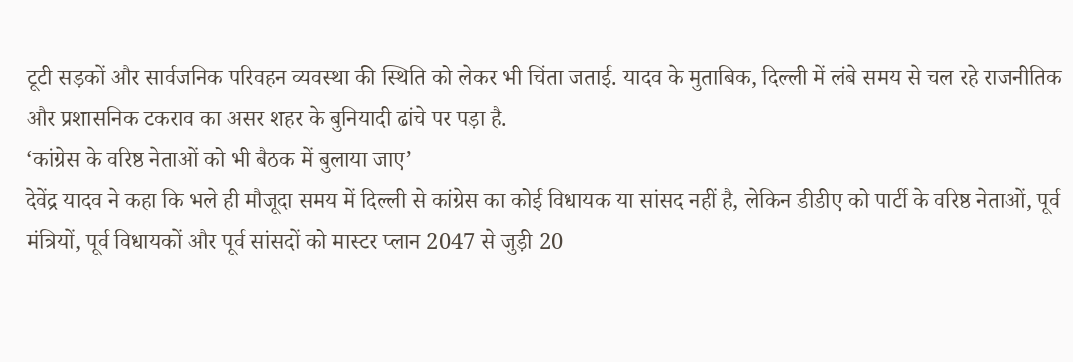टूटी सड़कों और सार्वजनिक परिवहन व्यवस्था की स्थिति को लेकर भी चिंता जताई. यादव के मुताबिक, दिल्ली में लंबे समय से चल रहे राजनीतिक और प्रशासनिक टकराव का असर शहर के बुनियादी ढांचे पर पड़ा है.
‘कांग्रेस के वरिष्ठ नेताओं को भी बैठक में बुलाया जाए’
देवेंद्र यादव ने कहा कि भले ही मौजूदा समय में दिल्ली से कांग्रेस का कोई विधायक या सांसद नहीं है, लेकिन डीडीए को पार्टी के वरिष्ठ नेताओं, पूर्व मंत्रियों, पूर्व विधायकों और पूर्व सांसदों को मास्टर प्लान 2047 से जुड़ी 20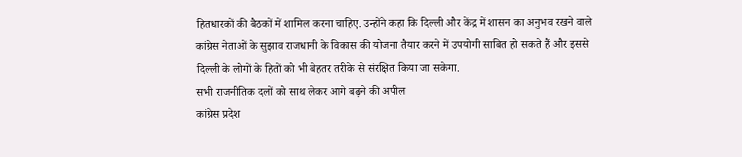हितधारकों की बैठकों में शामिल करना चाहिए. उन्होंने कहा कि दिल्ली और केंद्र में शासन का अनुभव रखने वाले कांग्रेस नेताओं के सुझाव राजधानी के विकास की योजना तैयार करने में उपयोगी साबित हो सकते हैं और इससे दिल्ली के लोगों के हितों को भी बेहतर तरीके से संरक्षित किया जा सकेगा.
सभी राजनीतिक दलों को साथ लेकर आगे बढ़ने की अपील
कांग्रेस प्रदेश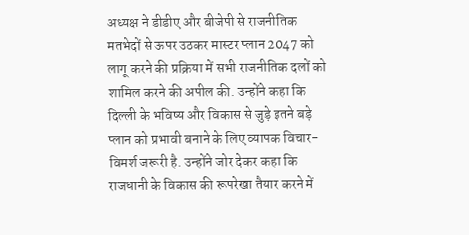अध्यक्ष ने डीडीए और बीजेपी से राजनीतिक मतभेदों से ऊपर उठकर मास्टर प्लान 2047 को लागू करने की प्रक्रिया में सभी राजनीतिक दलों को शामिल करने की अपील की. उन्होंने कहा कि दिल्ली के भविष्य और विकास से जुड़े इतने बड़े प्लान को प्रभावी बनाने के लिए व्यापक विचार-विमर्श जरूरी है. उन्होंने जोर देकर कहा कि राजधानी के विकास की रूपरेखा तैयार करने में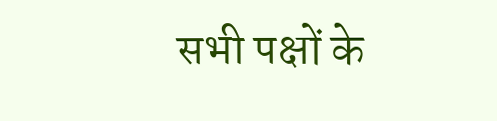सभी पक्षों के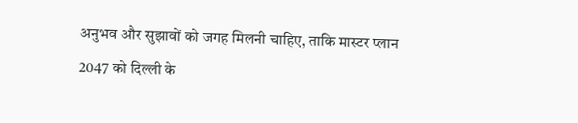अनुभव और सुझावों को जगह मिलनी चाहिए, ताकि मास्टर प्लान 2047 को दिल्ली के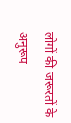लोगों की जरूरतों के अनुरूप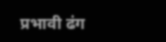प्रभावी ढंग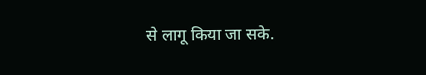से लागू किया जा सके.